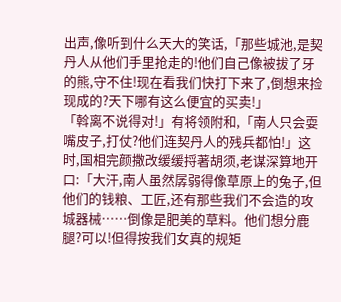出声,像听到什么天大的笑话,「那些城池,是契丹人从他们手里抢走的!他们自己像被拔了牙的熊,守不住!现在看我们快打下来了,倒想来捡现成的?天下哪有这么便宜的买卖!」
「斡离不说得对!」有将领附和,「南人只会耍嘴皮子,打仗?他们连契丹人的残兵都怕!」这时,国相完颜撒改缓缓捋著胡须,老谋深算地开口:「大汗,南人虽然孱弱得像草原上的兔子,但他们的钱粮、工匠,还有那些我们不会造的攻城器械……倒像是肥美的草料。他们想分鹿腿?可以!但得按我们女真的规矩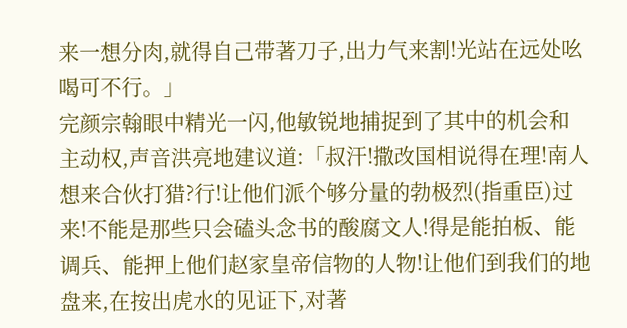来一想分肉,就得自己带著刀子,出力气来割!光站在远处吆喝可不行。」
完颜宗翰眼中精光一闪,他敏锐地捕捉到了其中的机会和主动权,声音洪亮地建议道:「叔汗!撒改国相说得在理!南人想来合伙打猎?行!让他们派个够分量的勃极烈(指重臣)过来!不能是那些只会磕头念书的酸腐文人!得是能拍板、能调兵、能押上他们赵家皇帝信物的人物!让他们到我们的地盘来,在按出虎水的见证下,对著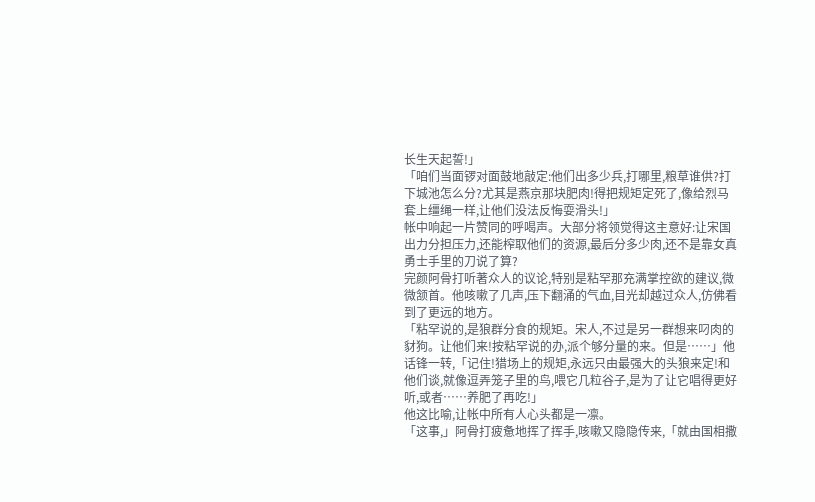长生天起誓!」
「咱们当面锣对面鼓地敲定:他们出多少兵,打哪里,粮草谁供?打下城池怎么分?尤其是燕京那块肥肉!得把规矩定死了,像给烈马套上缰绳一样,让他们没法反悔耍滑头!」
帐中响起一片赞同的呼喝声。大部分将领觉得这主意好:让宋国出力分担压力,还能榨取他们的资源,最后分多少肉,还不是靠女真勇士手里的刀说了算?
完颜阿骨打听著众人的议论,特别是粘罕那充满掌控欲的建议,微微颔首。他咳嗽了几声,压下翻涌的气血,目光却越过众人,仿佛看到了更远的地方。
「粘罕说的,是狼群分食的规矩。宋人,不过是另一群想来叼肉的豺狗。让他们来!按粘罕说的办,派个够分量的来。但是……」他话锋一转,「记住!猎场上的规矩,永远只由最强大的头狼来定!和他们谈,就像逗弄笼子里的鸟,喂它几粒谷子,是为了让它唱得更好听,或者……养肥了再吃!」
他这比喻,让帐中所有人心头都是一凛。
「这事,」阿骨打疲惫地挥了挥手,咳嗽又隐隐传来,「就由国相撒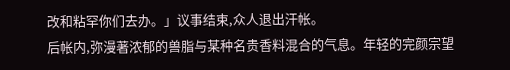改和粘罕你们去办。」议事结束,众人退出汗帐。
后帐内,弥漫著浓郁的兽脂与某种名贵香料混合的气息。年轻的完颜宗望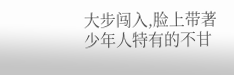大步闯入,脸上带著少年人特有的不甘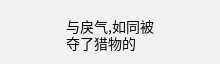与戾气,如同被夺了猎物的